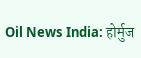Oil News India: होर्मुज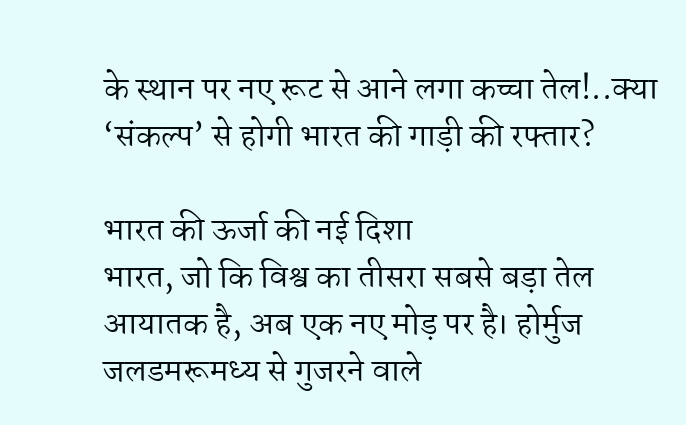के स्थान पर नए रूट से आने लगा कच्चा तेल!..क्या ‘संकल्प’ से होगी भारत की गाड़ी की रफ्तार?

भारत की ऊर्जा की नई दिशा
भारत, जो कि विश्व का तीसरा सबसे बड़ा तेल आयातक है, अब एक नए मोड़ पर है। होर्मुज जलडमरूमध्य से गुजरने वाले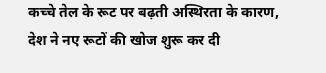कच्चे तेल के रूट पर बढ़ती अस्थिरता के कारण, देश ने नए रूटों की खोज शुरू कर दी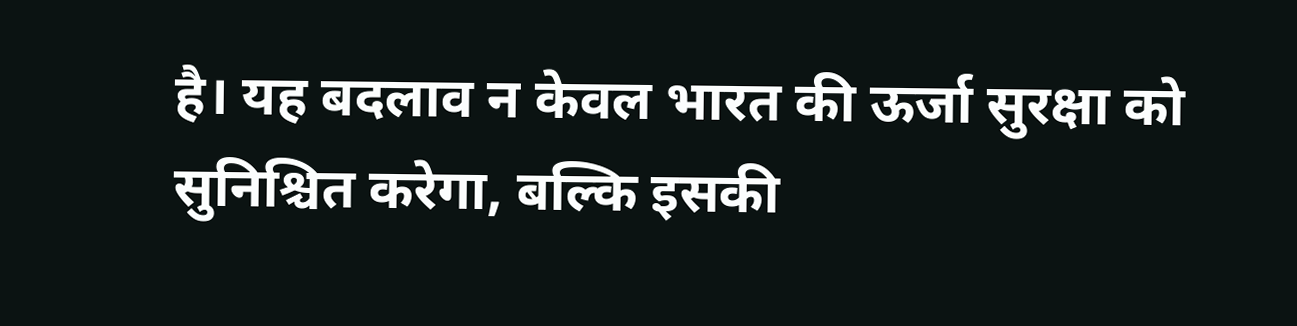है। यह बदलाव न केवल भारत की ऊर्जा सुरक्षा को सुनिश्चित करेगा, बल्कि इसकी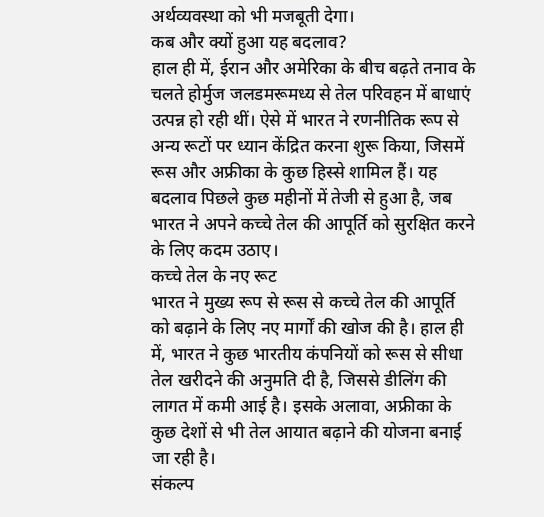अर्थव्यवस्था को भी मजबूती देगा।
कब और क्यों हुआ यह बदलाव?
हाल ही में, ईरान और अमेरिका के बीच बढ़ते तनाव के चलते होर्मुज जलडमरूमध्य से तेल परिवहन में बाधाएं उत्पन्न हो रही थीं। ऐसे में भारत ने रणनीतिक रूप से अन्य रूटों पर ध्यान केंद्रित करना शुरू किया, जिसमें रूस और अफ्रीका के कुछ हिस्से शामिल हैं। यह बदलाव पिछले कुछ महीनों में तेजी से हुआ है, जब भारत ने अपने कच्चे तेल की आपूर्ति को सुरक्षित करने के लिए कदम उठाए।
कच्चे तेल के नए रूट
भारत ने मुख्य रूप से रूस से कच्चे तेल की आपूर्ति को बढ़ाने के लिए नए मार्गों की खोज की है। हाल ही में, भारत ने कुछ भारतीय कंपनियों को रूस से सीधा तेल खरीदने की अनुमति दी है, जिससे डीलिंग की लागत में कमी आई है। इसके अलावा, अफ्रीका के कुछ देशों से भी तेल आयात बढ़ाने की योजना बनाई जा रही है।
संकल्प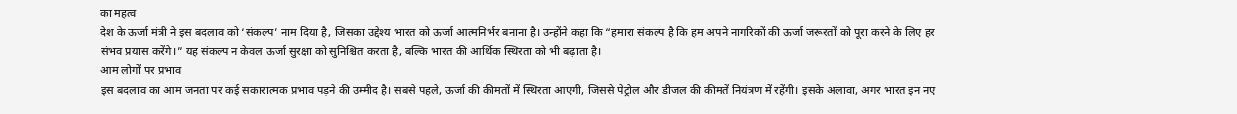का महत्व
देश के ऊर्जा मंत्री ने इस बदलाव को ‘संकल्प’ नाम दिया है, जिसका उद्देश्य भारत को ऊर्जा आत्मनिर्भर बनाना है। उन्होंने कहा कि “हमारा संकल्प है कि हम अपने नागरिकों की ऊर्जा जरूरतों को पूरा करने के लिए हर संभव प्रयास करेंगे।” यह संकल्प न केवल ऊर्जा सुरक्षा को सुनिश्चित करता है, बल्कि भारत की आर्थिक स्थिरता को भी बढ़ाता है।
आम लोगों पर प्रभाव
इस बदलाव का आम जनता पर कई सकारात्मक प्रभाव पड़ने की उम्मीद है। सबसे पहले, ऊर्जा की कीमतों में स्थिरता आएगी, जिससे पेट्रोल और डीजल की कीमतें नियंत्रण में रहेंगी। इसके अलावा, अगर भारत इन नए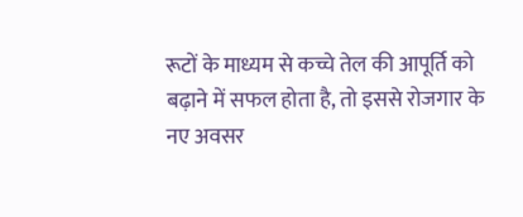रूटों के माध्यम से कच्चे तेल की आपूर्ति को बढ़ाने में सफल होता है, तो इससे रोजगार के नए अवसर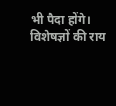भी पैदा होंगे।
विशेषज्ञों की राय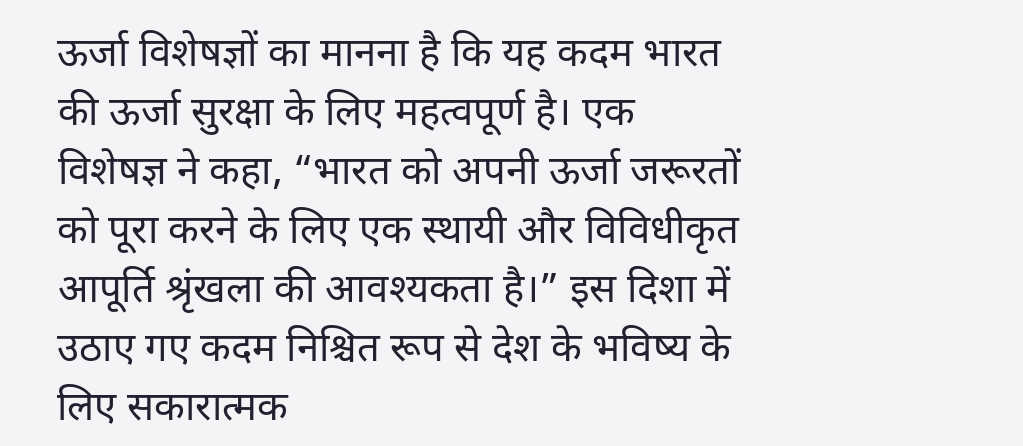ऊर्जा विशेषज्ञों का मानना है कि यह कदम भारत की ऊर्जा सुरक्षा के लिए महत्वपूर्ण है। एक विशेषज्ञ ने कहा, “भारत को अपनी ऊर्जा जरूरतों को पूरा करने के लिए एक स्थायी और विविधीकृत आपूर्ति श्रृंखला की आवश्यकता है।” इस दिशा में उठाए गए कदम निश्चित रूप से देश के भविष्य के लिए सकारात्मक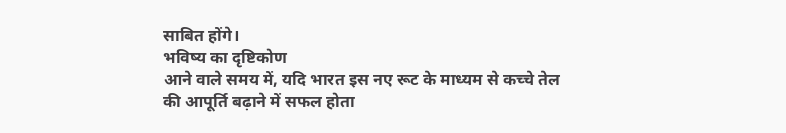साबित होंगे।
भविष्य का दृष्टिकोण
आने वाले समय में, यदि भारत इस नए रूट के माध्यम से कच्चे तेल की आपूर्ति बढ़ाने में सफल होता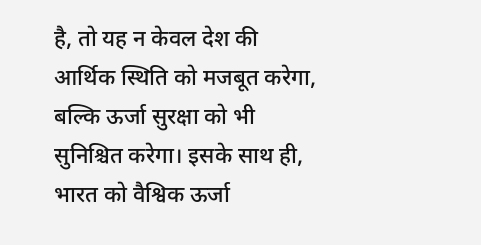है, तो यह न केवल देश की आर्थिक स्थिति को मजबूत करेगा, बल्कि ऊर्जा सुरक्षा को भी सुनिश्चित करेगा। इसके साथ ही, भारत को वैश्विक ऊर्जा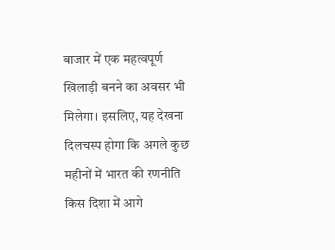बाजार में एक महत्वपूर्ण खिलाड़ी बनने का अवसर भी मिलेगा। इसलिए, यह देखना दिलचस्प होगा कि अगले कुछ महीनों में भारत की रणनीति किस दिशा में आगे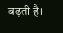बढ़ती है।